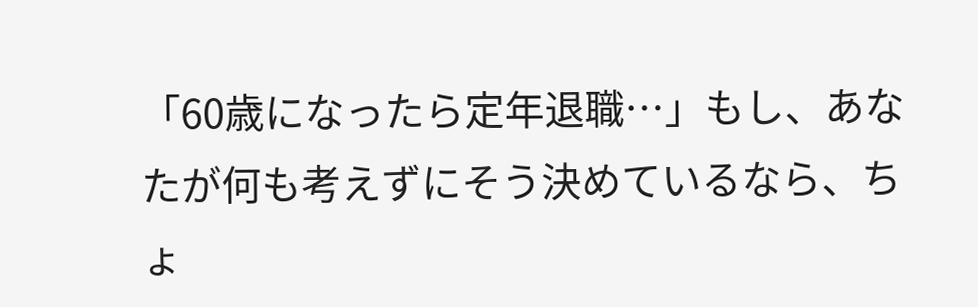「60歳になったら定年退職…」もし、あなたが何も考えずにそう決めているなら、ちょ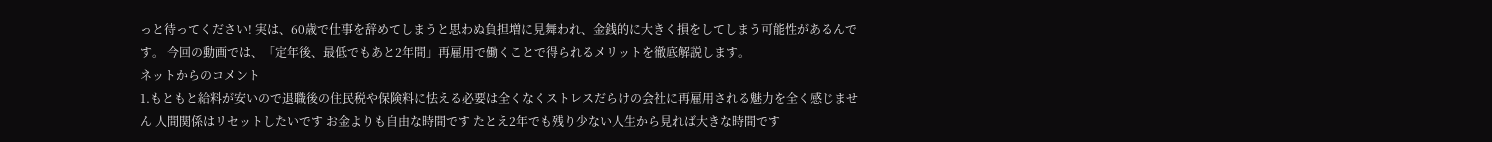っと待ってください! 実は、60歳で仕事を辞めてしまうと思わぬ負担増に見舞われ、金銭的に大きく損をしてしまう可能性があるんです。 今回の動画では、「定年後、最低でもあと2年間」再雇用で働くことで得られるメリットを徹底解説します。
ネットからのコメント
1.もともと給料が安いので退職後の住民税や保険料に怯える必要は全くなくストレスだらけの会社に再雇用される魅力を全く感じません 人間関係はリセットしたいです お金よりも自由な時間です たとえ2年でも残り少ない人生から見れば大きな時間です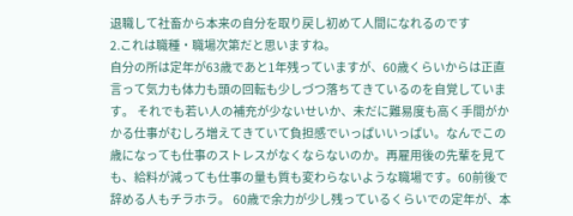退職して社畜から本来の自分を取り戻し初めて人間になれるのです
2.これは職種・職場次第だと思いますね。
自分の所は定年が63歳であと1年残っていますが、60歳くらいからは正直言って気力も体力も頭の回転も少しづつ落ちてきているのを自覚しています。 それでも若い人の補充が少ないせいか、未だに難易度も高く手間がかかる仕事がむしろ増えてきていて負担感でいっぱいいっぱい。なんでこの歳になっても仕事のストレスがなくならないのか。再雇用後の先輩を見ても、給料が減っても仕事の量も質も変わらないような職場です。60前後で辞める人もチラホラ。 60歳で余力が少し残っているくらいでの定年が、本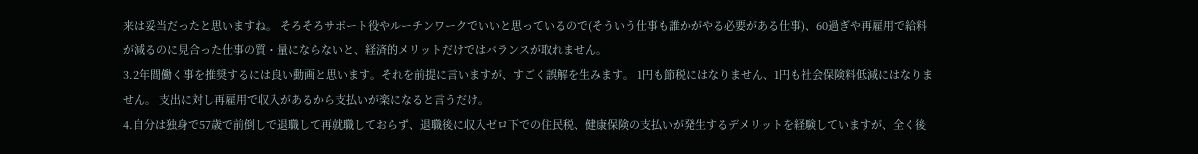来は妥当だったと思いますね。 そろそろサポート役やルーチンワークでいいと思っているので(そういう仕事も誰かがやる必要がある仕事)、60過ぎや再雇用で給料が減るのに見合った仕事の質・量にならないと、経済的メリットだけではバランスが取れません。
3.2年間働く事を推奨するには良い動画と思います。それを前提に言いますが、すごく誤解を生みます。 1円も節税にはなりません、1円も社会保険料低減にはなりません。 支出に対し再雇用で収入があるから支払いが楽になると言うだけ。
4.自分は独身で57歳で前倒しで退職して再就職しておらず、退職後に収入ゼロ下での住民税、健康保険の支払いが発生するデメリットを経験していますが、全く後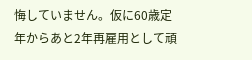悔していません。仮に60歳定年からあと2年再雇用として頑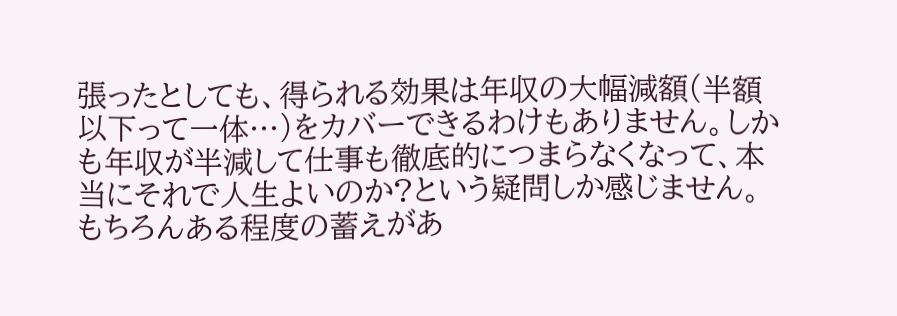張ったとしても、得られる効果は年収の大幅減額(半額以下って一体…)をカバーできるわけもありません。しかも年収が半減して仕事も徹底的につまらなくなって、本当にそれで人生よいのか?という疑問しか感じません。もちろんある程度の蓄えがあ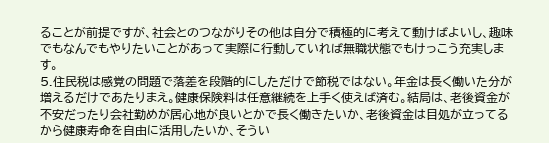ることが前提ですが、社会とのつながりその他は自分で積極的に考えて動けばよいし、趣味でもなんでもやりたいことがあって実際に行動していれば無職状態でもけっこう充実します。
5.住民税は感覚の問題で落差を段階的にしただけで節税ではない。年金は長く働いた分が増えるだけであたりまえ。健康保険料は任意継続を上手く使えば済む。結局は、老後資金が不安だったり会社勤めが居心地が良いとかで長く働きたいか、老後資金は目処が立ってるから健康寿命を自由に活用したいか、そうい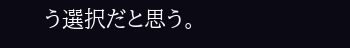う選択だと思う。